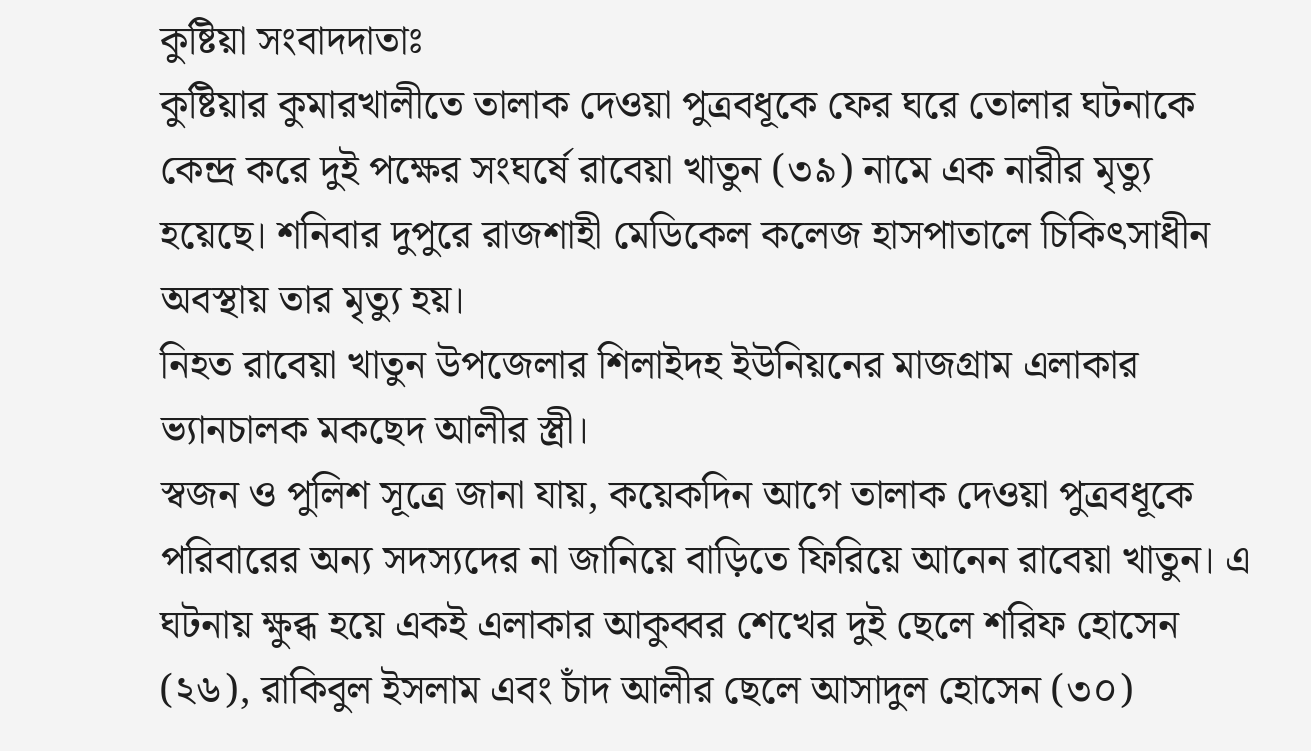কুষ্টিয়া সংবাদদাতাঃ
কুষ্টিয়ার কুমারখালীতে তালাক দেওয়া পুত্রবধূকে ফের ঘরে তোলার ঘটনাকে কেন্দ্র করে দুই পক্ষের সংঘর্ষে রাবেয়া খাতুন (৩৯) নামে এক নারীর মৃত্যু হয়েছে। শনিবার দুপুরে রাজশাহী মেডিকেল কলেজ হাসপাতালে চিকিৎসাধীন অবস্থায় তার মৃত্যু হয়।
নিহত রাবেয়া খাতুন উপজেলার শিলাইদহ ইউনিয়নের মাজগ্রাম এলাকার ভ্যানচালক মকছেদ আলীর স্ত্রী।
স্বজন ও পুলিশ সূত্রে জানা যায়, কয়েকদিন আগে তালাক দেওয়া পুত্রবধূকে পরিবারের অন্য সদস্যদের না জানিয়ে বাড়িতে ফিরিয়ে আনেন রাবেয়া খাতুন। এ ঘটনায় ক্ষুব্ধ হয়ে একই এলাকার আকুব্বর শেখের দুই ছেলে শরিফ হোসেন (২৬), রাকিবুল ইসলাম এবং চাঁদ আলীর ছেলে আসাদুল হোসেন (৩০)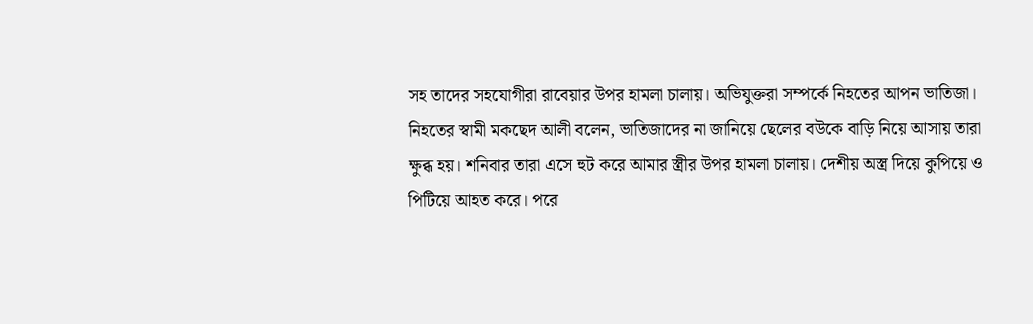সহ তাদের সহযোগীরা রাবেয়ার উপর হামলা চালায়। অভিযুক্তরা সম্পর্কে নিহতের আপন ভাতিজা।
নিহতের স্বামী মকছেদ আলী বলেন, ভাতিজাদের না জানিয়ে ছেলের বউকে বাড়ি নিয়ে আসায় তারা ক্ষুব্ধ হয়। শনিবার তারা এসে হুট করে আমার স্ত্রীর উপর হামলা চালায়। দেশীয় অস্ত্র দিয়ে কুপিয়ে ও পিটিয়ে আহত করে। পরে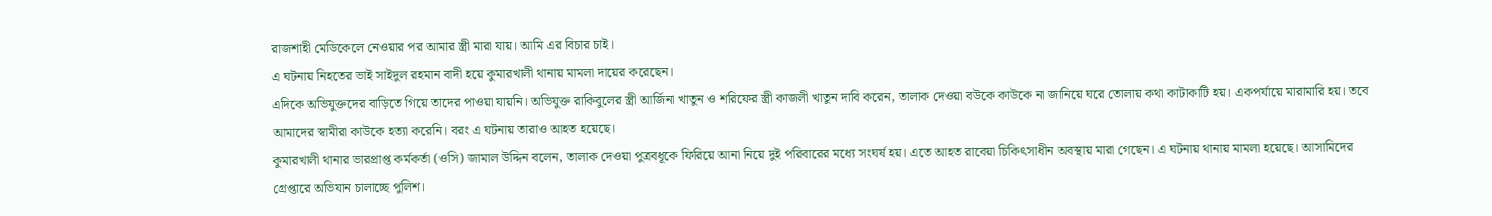রাজশাহী মেডিকেলে নেওয়ার পর আমার স্ত্রী মারা যায়। আমি এর বিচার চাই।
এ ঘটনায় নিহতের ভাই সাইদুল রহমান বাদী হয়ে কুমারখালী থানায় মামলা দায়ের করেছেন।
এদিকে অভিযুক্তদের বাড়িতে গিয়ে তাদের পাওয়া যায়নি। অভিযুক্ত রাকিবুলের স্ত্রী আর্জিনা খাতুন ও শরিফের স্ত্রী কাজলী খাতুন দাবি করেন, তালাক দেওয়া বউকে কাউকে না জানিয়ে ঘরে তোলায় কথা কাটাকাটি হয়। একপর্যায়ে মারামারি হয়। তবে আমাদের স্বামীরা কাউকে হত্যা করেনি। বরং এ ঘটনায় তারাও আহত হয়েছে।
কুমারখালী থানার ভারপ্রাপ্ত কর্মকর্তা (ওসি) জামাল উদ্দিন বলেন, তালাক দেওয়া পুত্রবধূকে ফিরিয়ে আনা নিয়ে দুই পরিবারের মধ্যে সংঘর্ষ হয়। এতে আহত রাবেয়া চিকিৎসাধীন অবস্থায় মারা গেছেন। এ ঘটনায় থানায় মামলা হয়েছে। আসামিদের গ্রেপ্তারে অভিযান চালাচ্ছে পুলিশ।